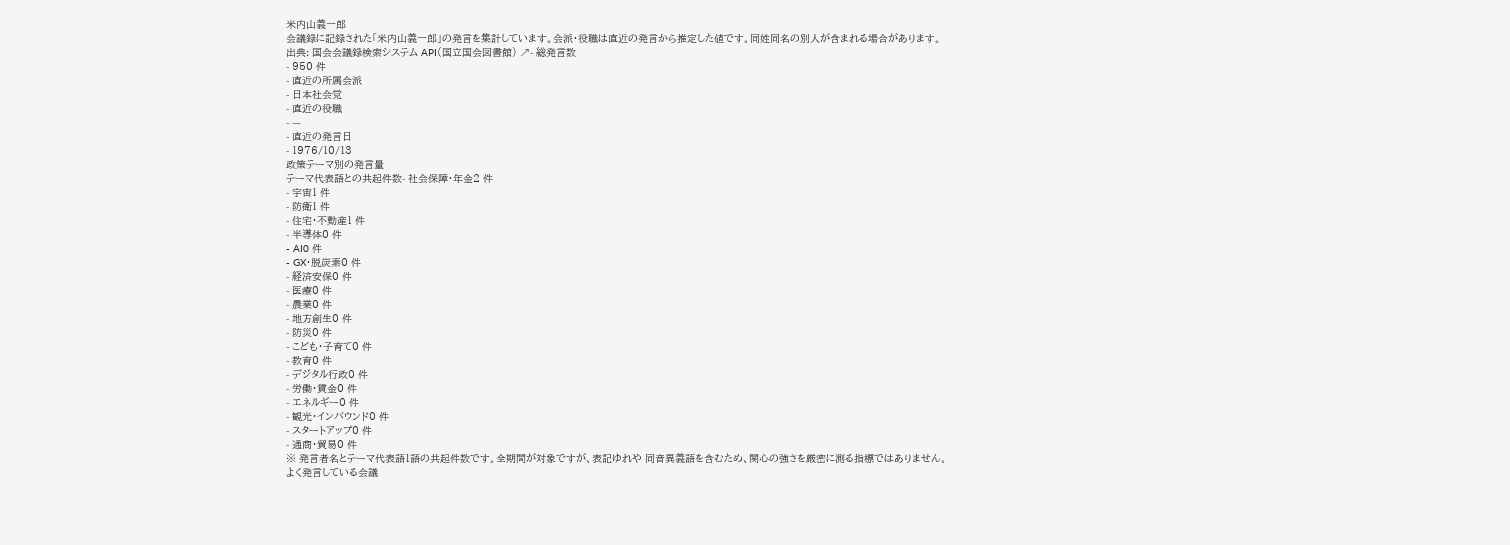米内山義一郎
会議録に記録された「米内山義一郎」の発言を集計しています。会派・役職は直近の発言から推定した値です。同姓同名の別人が含まれる場合があります。
出典: 国会会議録検索システム API(国立国会図書館) ↗- 総発言数
- 950 件
- 直近の所属会派
- 日本社会党
- 直近の役職
- —
- 直近の発言日
- 1976/10/13
政策テーマ別の発言量
テーマ代表語との共起件数- 社会保障・年金2 件
- 宇宙1 件
- 防衛1 件
- 住宅・不動産1 件
- 半導体0 件
- AI0 件
- GX・脱炭素0 件
- 経済安保0 件
- 医療0 件
- 農業0 件
- 地方創生0 件
- 防災0 件
- こども・子育て0 件
- 教育0 件
- デジタル行政0 件
- 労働・賃金0 件
- エネルギー0 件
- 観光・インバウンド0 件
- スタートアップ0 件
- 通商・貿易0 件
※ 発言者名とテーマ代表語1語の共起件数です。全期間が対象ですが、表記ゆれや 同音異義語を含むため、関心の強さを厳密に測る指標ではありません。
よく発言している会議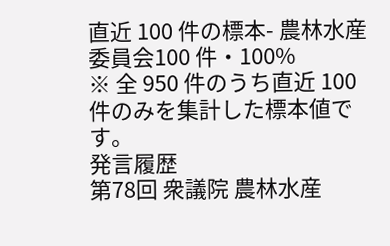直近 100 件の標本- 農林水産委員会100 件・100%
※ 全 950 件のうち直近 100 件のみを集計した標本値です。
発言履歴
第78回 衆議院 農林水産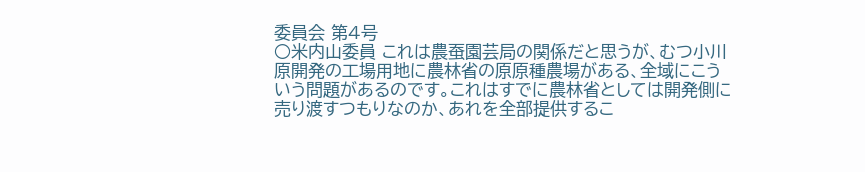委員会 第4号
○米内山委員 これは農蚕園芸局の関係だと思うが、むつ小川原開発の工場用地に農林省の原原種農場がある、全域にこういう問題があるのです。これはすでに農林省としては開発側に売り渡すつもりなのか、あれを全部提供するこ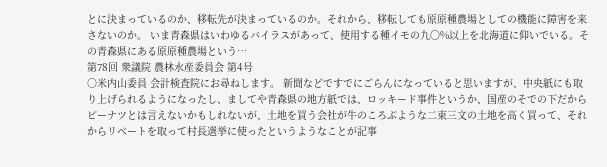とに決まっているのか、移転先が決まっているのか。それから、移転しても原原種農場としての機能に障害を来さないのか。 いま青森県はいわゆるバイラスがあって、使用する種イモの九〇%以上を北海道に仰いでいる。その青森県にある原原種農場という…
第78回 衆議院 農林水産委員会 第4号
○米内山委員 会計検査院にお尋ねします。 新聞などですでにごらんになっていると思いますが、中央紙にも取り上げられるようになったし、ましてや青森県の地方紙では、ロッキード事件というか、国産のそでの下だからピーナツとは言えないかもしれないが、土地を買う会社が牛のころぶような二束三文の土地を高く買って、それからリベートを取って村長選挙に使ったというようなことが記事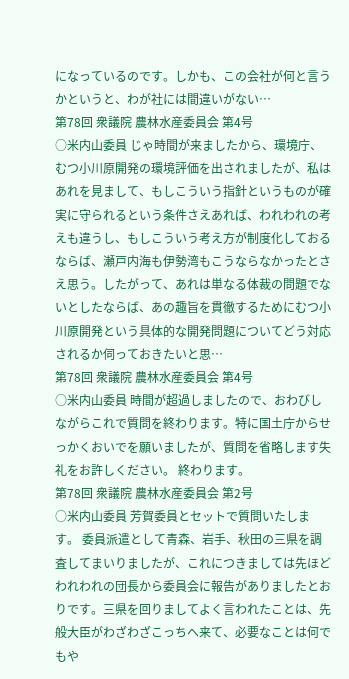になっているのです。しかも、この会社が何と言うかというと、わが社には間違いがない…
第78回 衆議院 農林水産委員会 第4号
○米内山委員 じゃ時間が来ましたから、環境庁、むつ小川原開発の環境評価を出されましたが、私はあれを見まして、もしこういう指針というものが確実に守られるという条件さえあれば、われわれの考えも違うし、もしこういう考え方が制度化しておるならば、瀬戸内海も伊勢湾もこうならなかったとさえ思う。したがって、あれは単なる体裁の問題でないとしたならば、あの趣旨を貫徹するためにむつ小川原開発という具体的な開発問題についてどう対応されるか伺っておきたいと思…
第78回 衆議院 農林水産委員会 第4号
○米内山委員 時間が超過しましたので、おわびしながらこれで質問を終わります。特に国土庁からせっかくおいでを願いましたが、質問を省略します失礼をお許しください。 終わります。
第78回 衆議院 農林水産委員会 第2号
○米内山委員 芳賀委員とセットで質問いたします。 委員派遣として青森、岩手、秋田の三県を調査してまいりましたが、これにつきましては先ほどわれわれの団長から委員会に報告がありましたとおりです。三県を回りましてよく言われたことは、先般大臣がわざわざこっちへ来て、必要なことは何でもや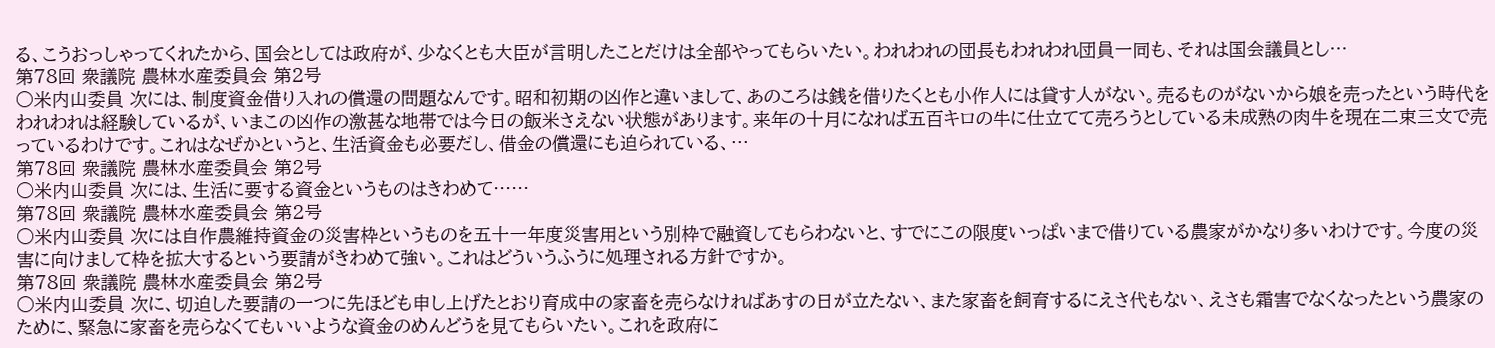る、こうおっしゃってくれたから、国会としては政府が、少なくとも大臣が言明したことだけは全部やってもらいたい。われわれの団長もわれわれ団員一同も、それは国会議員とし…
第78回 衆議院 農林水産委員会 第2号
○米内山委員 次には、制度資金借り入れの償還の問題なんです。昭和初期の凶作と違いまして、あのころは銭を借りたくとも小作人には貸す人がない。売るものがないから娘を売ったという時代をわれわれは経験しているが、いまこの凶作の激甚な地帯では今日の飯米さえない状態があります。来年の十月になれば五百キロの牛に仕立てて売ろうとしている未成熟の肉牛を現在二束三文で売っているわけです。これはなぜかというと、生活資金も必要だし、借金の償還にも迫られている、…
第78回 衆議院 農林水産委員会 第2号
○米内山委員 次には、生活に要する資金というものはきわめて……
第78回 衆議院 農林水産委員会 第2号
○米内山委員 次には自作農維持資金の災害枠というものを五十一年度災害用という別枠で融資してもらわないと、すでにこの限度いっぱいまで借りている農家がかなり多いわけです。今度の災害に向けまして枠を拡大するという要請がきわめて強い。これはどういうふうに処理される方針ですか。
第78回 衆議院 農林水産委員会 第2号
○米内山委員 次に、切迫した要請の一つに先ほども申し上げたとおり育成中の家畜を売らなければあすの日が立たない、また家畜を飼育するにえさ代もない、えさも霜害でなくなったという農家のために、緊急に家畜を売らなくてもいいような資金のめんどうを見てもらいたい。これを政府に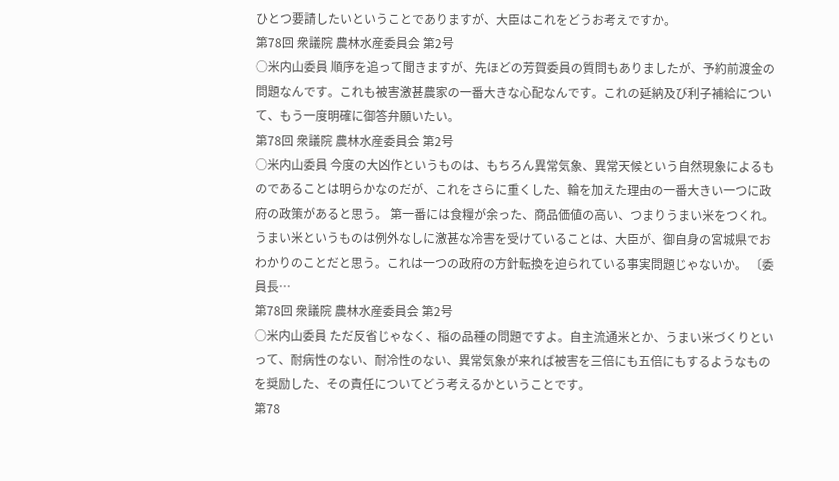ひとつ要請したいということでありますが、大臣はこれをどうお考えですか。
第78回 衆議院 農林水産委員会 第2号
○米内山委員 順序を追って聞きますが、先ほどの芳賀委員の質問もありましたが、予約前渡金の問題なんです。これも被害激甚農家の一番大きな心配なんです。これの延納及び利子補給について、もう一度明確に御答弁願いたい。
第78回 衆議院 農林水産委員会 第2号
○米内山委員 今度の大凶作というものは、もちろん異常気象、異常天候という自然現象によるものであることは明らかなのだが、これをさらに重くした、輪を加えた理由の一番大きい一つに政府の政策があると思う。 第一番には食糧が余った、商品価値の高い、つまりうまい米をつくれ。うまい米というものは例外なしに激甚な冷害を受けていることは、大臣が、御自身の宮城県でおわかりのことだと思う。これは一つの政府の方針転換を迫られている事実問題じゃないか。 〔委員長…
第78回 衆議院 農林水産委員会 第2号
○米内山委員 ただ反省じゃなく、稲の品種の問題ですよ。自主流通米とか、うまい米づくりといって、耐病性のない、耐冷性のない、異常気象が来れば被害を三倍にも五倍にもするようなものを奨励した、その責任についてどう考えるかということです。
第78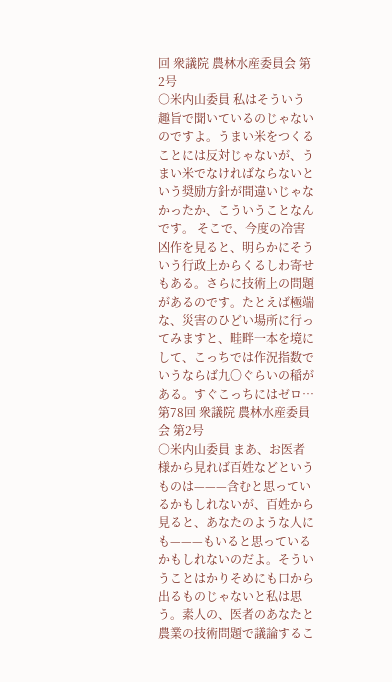回 衆議院 農林水産委員会 第2号
○米内山委員 私はそういう趣旨で聞いているのじゃないのですよ。うまい米をつくることには反対じゃないが、うまい米でなければならないという奨励方針が間違いじゃなかったか、こういうことなんです。 そこで、今度の冷害凶作を見ると、明らかにそういう行政上からくるしわ寄せもある。さらに技術上の問題があるのです。たとえば極端な、災害のひどい場所に行ってみますと、畦畔一本を境にして、こっちでは作況指数でいうならば九〇ぐらいの稲がある。すぐこっちにはゼロ…
第78回 衆議院 農林水産委員会 第2号
○米内山委員 まあ、お医者様から見れば百姓などというものは———含むと思っているかもしれないが、百姓から見ると、あなたのような人にも———もいると思っているかもしれないのだよ。そういうことはかりそめにも口から出るものじゃないと私は思う。素人の、医者のあなたと農業の技術問題で議論するこ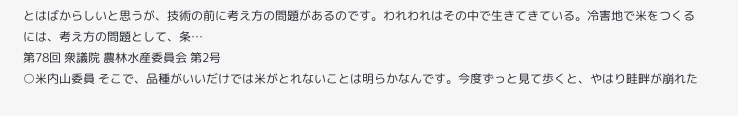とはばからしいと思うが、技術の前に考え方の問題があるのです。われわれはその中で生きてきている。冷害地で米をつくるには、考え方の問題として、条…
第78回 衆議院 農林水産委員会 第2号
○米内山委員 そこで、品種がいいだけでは米がとれないことは明らかなんです。今度ずっと見て歩くと、やはり畦畔が崩れた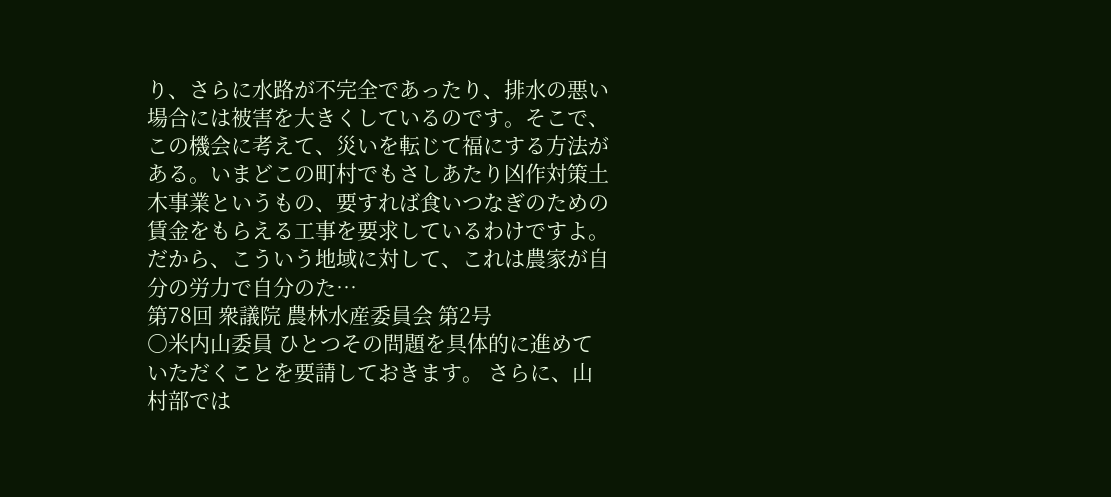り、さらに水路が不完全であったり、排水の悪い場合には被害を大きくしているのです。そこで、この機会に考えて、災いを転じて福にする方法がある。いまどこの町村でもさしあたり凶作対策土木事業というもの、要すれば食いつなぎのための賃金をもらえる工事を要求しているわけですよ。だから、こういう地域に対して、これは農家が自分の労力で自分のた…
第78回 衆議院 農林水産委員会 第2号
○米内山委員 ひとつその問題を具体的に進めていただくことを要請しておきます。 さらに、山村部では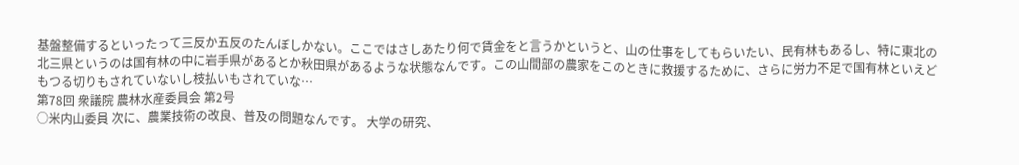基盤整備するといったって三反か五反のたんぼしかない。ここではさしあたり何で賃金をと言うかというと、山の仕事をしてもらいたい、民有林もあるし、特に東北の北三県というのは国有林の中に岩手県があるとか秋田県があるような状態なんです。この山間部の農家をこのときに救援するために、さらに労力不足で国有林といえどもつる切りもされていないし枝払いもされていな…
第78回 衆議院 農林水産委員会 第2号
○米内山委員 次に、農業技術の改良、普及の問題なんです。 大学の研究、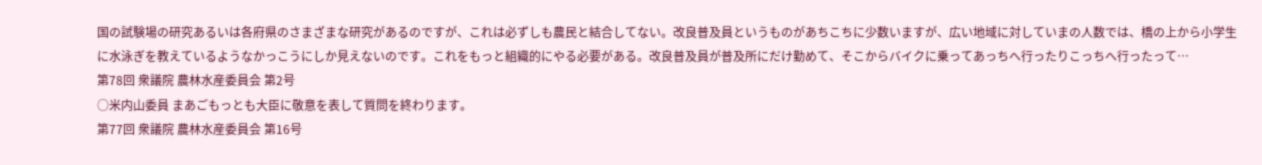国の試験場の研究あるいは各府県のさまざまな研究があるのですが、これは必ずしも農民と結合してない。改良普及員というものがあちこちに少数いますが、広い地域に対していまの人数では、橋の上から小学生に水泳ぎを教えているようなかっこうにしか見えないのです。これをもっと組織的にやる必要がある。改良普及員が普及所にだけ勤めて、そこからバイクに乗ってあっちへ行ったりこっちへ行ったって…
第78回 衆議院 農林水産委員会 第2号
○米内山委員 まあごもっとも大臣に敬意を表して質問を終わります。
第77回 衆議院 農林水産委員会 第16号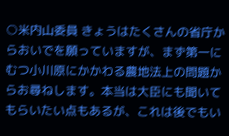○米内山委員 きょうはたくさんの省庁からおいでを願っていますが、まず第一にむつ小川原にかかわる農地法上の問題からお尋ねします。本当は大臣にも聞いてもらいたい点もあるが、これは後でもい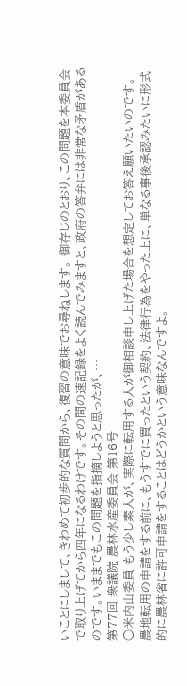いことにしまして、きわめて初歩的な質問から、復習の意味でお尋ねします。 御存じのとおり、この問題を本委員会で取り上げてから四年になるわけです。その間の速記録をよく読んでみますと、政府の答弁には非常な矛盾があるのです。いままでもこの問題を指摘しようと思ったが、…
第77回 衆議院 農林水産委員会 第16号
○米内山委員 もう少し素人が、実際に転用する人が御相談申し上げた場合を想定してお答え願いたいのです。 農地転用の申請をする前に、もうすでに買ったという契約、法律行為をやった上に、単なる事後承認みたいに形式的に農林省に許可申請をすることはどうかという意味なんですよ。